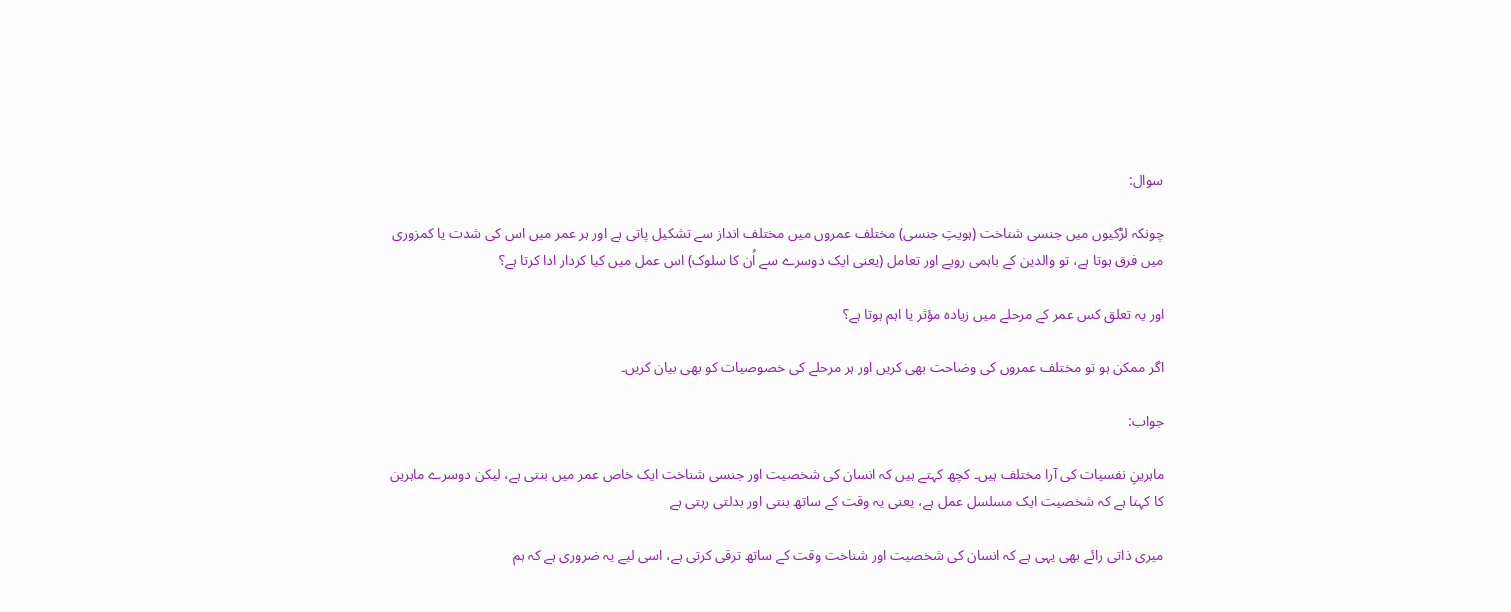سوال:

چونکہ لڑکیوں میں جنسی شناخت (ہویتِ جنسی) مختلف عمروں میں مختلف انداز سے تشکیل پاتی ہے اور ہر عمر میں اس کی شدت یا کمزوری میں فرق ہوتا ہے، تو والدین کے باہمی رویے اور تعامل (یعنی ایک دوسرے سے اُن کا سلوک) اس عمل میں کیا کردار ادا کرتا ہے؟

اور یہ تعلق کس عمر کے مرحلے میں زیادہ مؤثر یا اہم ہوتا ہے؟

اگر ممکن ہو تو مختلف عمروں کی وضاحت بھی کریں اور ہر مرحلے کی خصوصیات کو بھی بیان کریں۔

جواب:

ماہرینِ نفسیات کی آرا مختلف ہیں۔ کچھ کہتے ہیں کہ انسان کی شخصیت اور جنسی شناخت ایک خاص عمر میں بنتی ہے، لیکن دوسرے ماہرین کا کہنا ہے کہ شخصیت ایک مسلسل عمل ہے، یعنی یہ وقت کے ساتھ بنتی اور بدلتی رہتی ہے

میری ذاتی رائے بھی یہی ہے کہ انسان کی شخصیت اور شناخت وقت کے ساتھ ترقی کرتی ہے، اسی لیے یہ ضروری ہے کہ ہم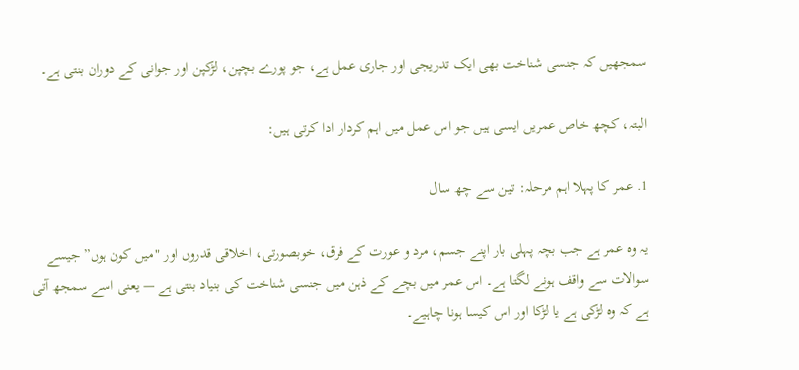سمجھیں کہ جنسی شناخت بھی ایک تدریجی اور جاری عمل ہے، جو پورے بچپن، لڑکپن اور جوانی کے دوران بنتی ہے۔

البتہ، کچھ خاص عمریں ایسی ہیں جو اس عمل میں اہم کردار ادا کرتی ہیں:

1. عمر کا پہلا اہم مرحلہ: تین سے چھ سال

یہ وہ عمر ہے جب بچہ پہلی بار اپنے جسم، مرد و عورت کے فرق، خوبصورتی، اخلاقی قدروں اور "میں کون ہوں” جیسے سوالات سے واقف ہونے لگتا ہے۔ اس عمر میں بچے کے ذہن میں جنسی شناخت کی بنیاد بنتی ہے — یعنی اسے سمجھ آتی ہے کہ وہ لڑکی ہے یا لڑکا اور اس کیسا ہونا چاہیے۔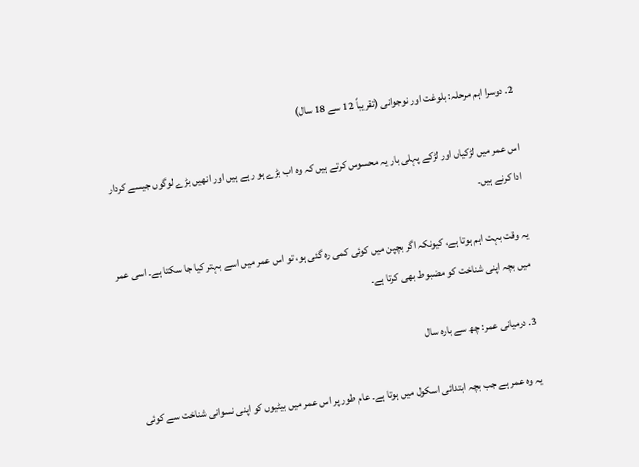2. دوسرا اہم مرحلہ: بلوغت اور نوجوانی (تقریباً 12 سے 18 سال)

اس عمر میں لڑکیاں اور لڑکے پہلی بار یہ محسوس کرتے ہیں کہ وہ اب بڑے ہو رہے ہیں اور انھیں بڑے لوگوں جیسے کردار ادا کرنے ہیں۔

یہ وقت بہت اہم ہوتا ہے، کیونکہ اگر بچپن میں کوئی کمی رہ گئی ہو، تو اس عمر میں اسے بہتر کیا جا سکتا ہے۔ اسی عمر میں بچہ اپنی شناخت کو مضبوط بھی کرتا ہے۔

3. درمیانی عمر: چھ سے بارہ سال

یہ وہ عمر ہے جب بچہ ابتدائی اسکول میں ہوتا ہے۔ عام طور پر اس عمر میں بیٹیوں کو اپنی نسوانی شناخت سے کوئی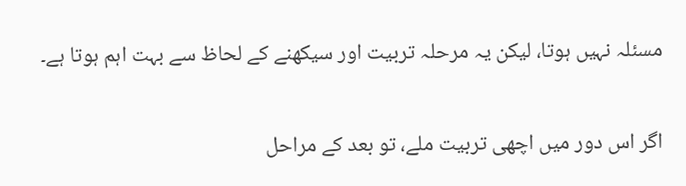مسئلہ نہیں ہوتا، لیکن یہ مرحلہ تربیت اور سیکھنے کے لحاظ سے بہت اہم ہوتا ہے۔

اگر اس دور میں اچھی تربیت ملے، تو بعد کے مراحل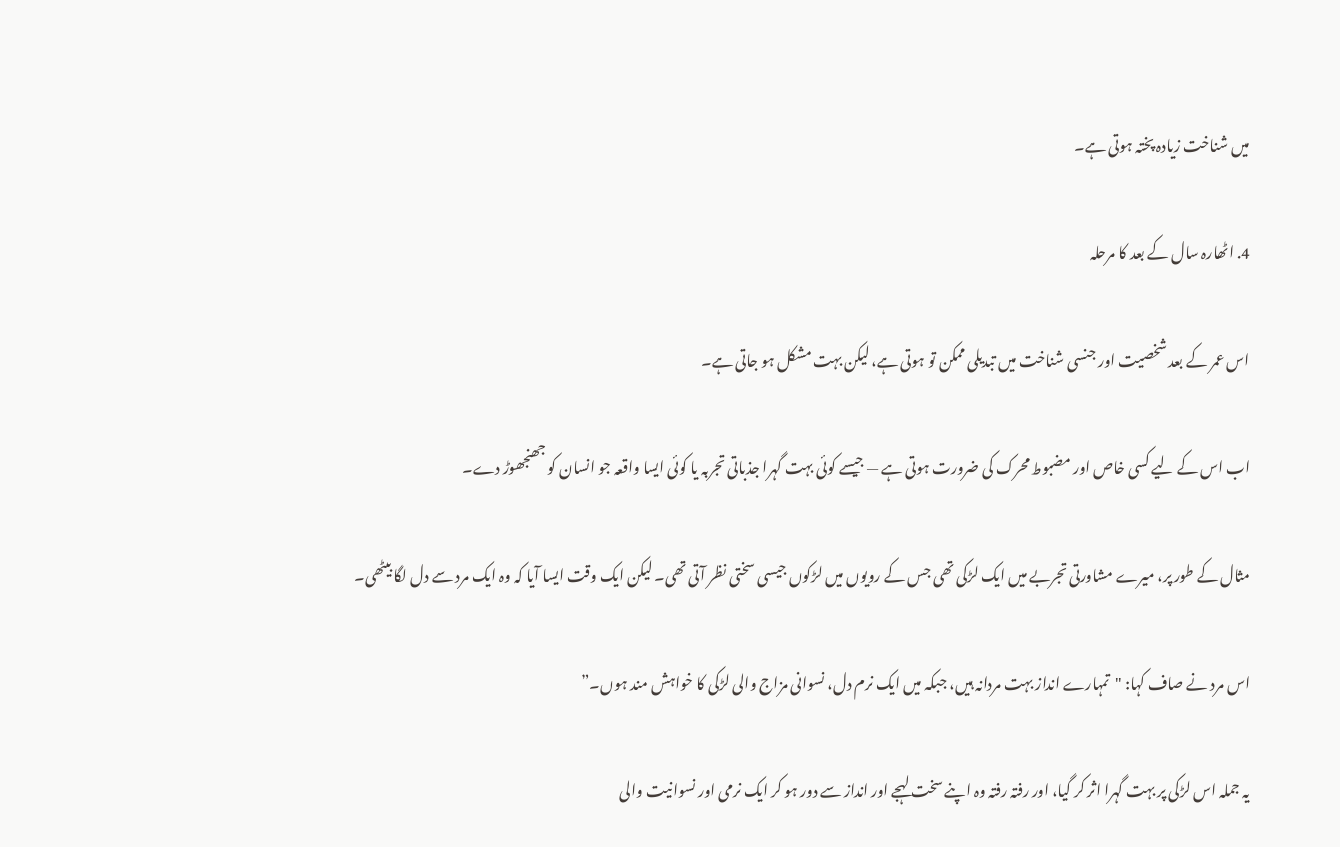میں شناخت زیادہ پختہ ہوتی ہے۔

4. اٹھارہ سال کے بعد کا مرحلہ

اس عمر کے بعد شخصیت اور جنسی شناخت میں تبدیلی ممکن تو ہوتی ہے، لیکن بہت مشکل ہو جاتی ہے۔

اب اس کے لیے کسی خاص اور مضبوط محرک کی ضرورت ہوتی ہے — جیسے کوئی بہت گہرا جذباتی تجربہ یا کوئی ایسا واقعہ جو انسان کو جھنجھوڑ دے۔

مثال کے طور پر، میرے مشاورتی تجربے میں ایک لڑکی تھی جس کے رویوں میں لڑکوں جیسی سختی نظر آتی تھی۔ لیکن ایک وقت ایسا آیا کہ وہ ایک مرد سے دل لگا بیٹھی۔

اس مرد نے صاف کہا: "تمہارے انداز بہت مردانہ ہیں، جبکہ میں ایک نرم دل، نسوانی مزاج والی لڑکی کا خواہش مند ہوں۔”

یہ جملہ اس لڑکی پر بہت گہرا اثر کر گیا، اور رفتہ رفتہ وہ اپنے سخت لہجے اور انداز سے دور ہو کر ایک نرمی اور نسوانیت والی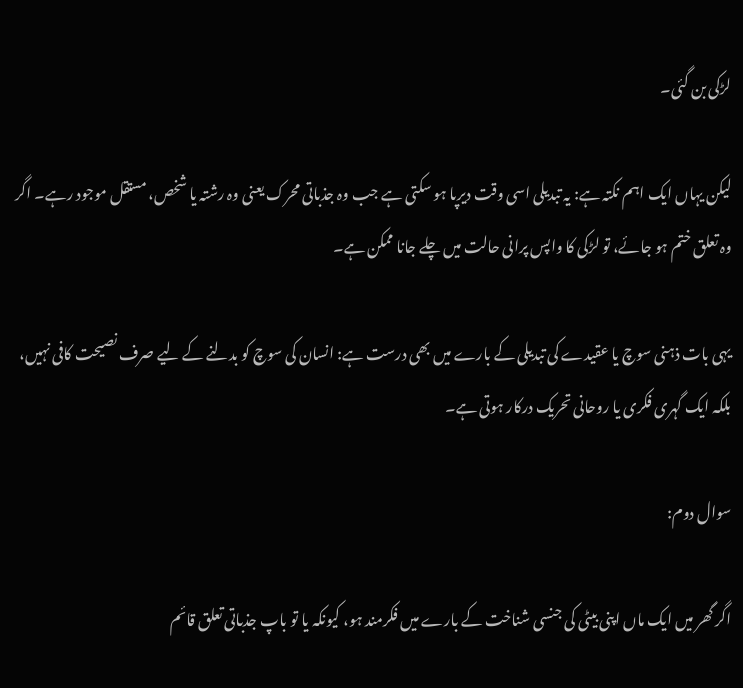لڑکی بن گئی۔

لیکن یہاں ایک اہم نکتہ ہے: یہ تبدیلی اسی وقت دیرپا ہو سکتی ہے جب وہ جذباتی محرک یعنی وہ رشتہ یا شخص، مستقل موجود رہے۔ اگر وہ تعلق ختم ہو جائے، تو لڑکی کا واپس پرانی حالت میں چلے جانا ممکن ہے۔

یہی بات ذہنی سوچ یا عقیدے کی تبدیلی کے بارے میں بھی درست ہے: انسان کی سوچ کو بدلنے کے لیے صرف نصیحت کافی نہیں، بلکہ ایک گہری فکری یا روحانی تحریک درکار ہوتی ہے۔

سوال دوم:

اگر گھر میں ایک ماں اپنی بیٹی کی جنسی شناخت کے بارے میں فکرمند ہو، کیونکہ یا تو باپ جذباتی تعلق قائم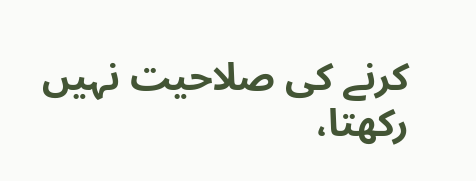کرنے کی صلاحیت نہیں رکھتا،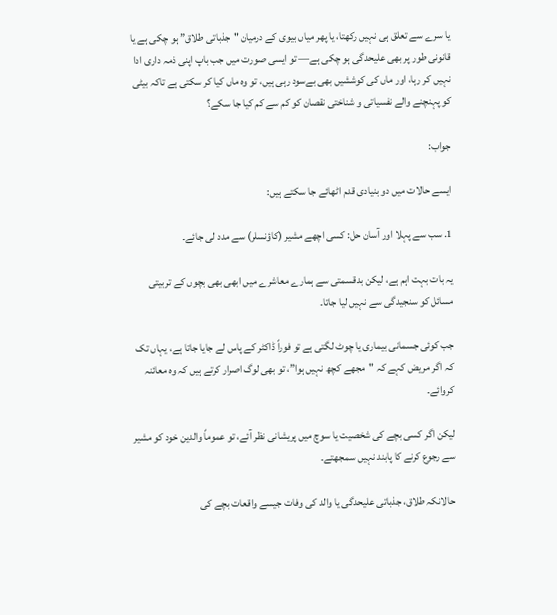یا سرے سے تعلق ہی نہیں رکھتا، یا پھر میاں بیوی کے درمیان "جذباتی طلاق” ہو چکی ہے یا قانونی طور پر بھی علیحدگی ہو چکی ہے— تو ایسی صورت میں جب باپ اپنی ذمہ داری ادا نہیں کر رہا، اور ماں کی کوششیں بھی بےسود رہی ہیں، تو وہ ماں کیا کر سکتی ہے تاکہ بیٹی کو پہنچنے والے نفسیاتی و شناختی نقصان کو کم سے کم کیا جا سکے؟

جواب:

ایسے حالات میں دو بنیادی قدم اٹھائے جا سکتے ہیں:

1. سب سے پہلا اور آسان حل: کسی اچھے مشیر (کاؤنسلر) سے مدد لی جائے۔

یہ بات بہت اہم ہے، لیکن بدقسمتی سے ہمارے معاشرے میں ابھی بھی بچوں کے تربیتی مسائل کو سنجیدگی سے نہیں لیا جاتا۔

جب کوئی جسمانی بیماری یا چوٹ لگتی ہے تو فوراً ڈاکٹر کے پاس لے جایا جاتا ہے، یہاں تک کہ اگر مریض کہے کہ "مجھے کچھ نہیں ہوا”، تو بھی لوگ اصرار کرتے ہیں کہ وہ معائنہ کروائے۔

لیکن اگر کسی بچے کی شخصیت یا سوچ میں پریشانی نظر آئے، تو عموماً والدین خود کو مشیر سے رجوع کرنے کا پابند نہیں سمجھتے۔

حالانکہ طلاق، جذباتی علیحدگی یا والد کی وفات جیسے واقعات بچے کی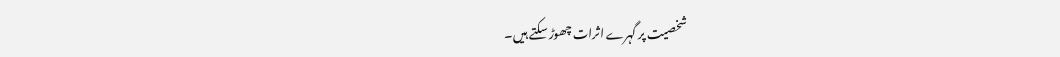شخصیت پر گہرے اثرات چھوڑ سکتے ہیں۔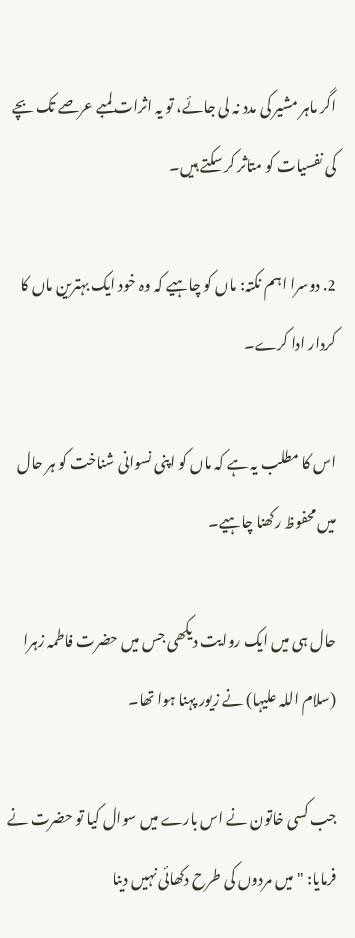اگر ماہر مشیر کی مدد نہ لی جائے، تو یہ اثرات لمبے عرصے تک بچے کی نفسیات کو متاثر کر سکتے ہیں۔

2. دوسرا اہم نکتہ: ماں کو چاہیے کہ وہ خود ایک بہترین ماں کا کردار ادا کرے۔

اس کا مطلب یہ ہے کہ ماں کو اپنی نسوانی شناخت کو ہر حال میں محفوظ رکھنا چاہیے۔

حال ہی میں ایک روایت دیکھی جس میں حضرت فاطمہ زہرا (سلام اللہ علیہا) نے زیور پہنا ہوا تھا۔

جب کسی خاتون نے اس بارے میں سوال کیا تو حضرت نے فرمایا: "میں مردوں کی طرح دکھائی نہیں دینا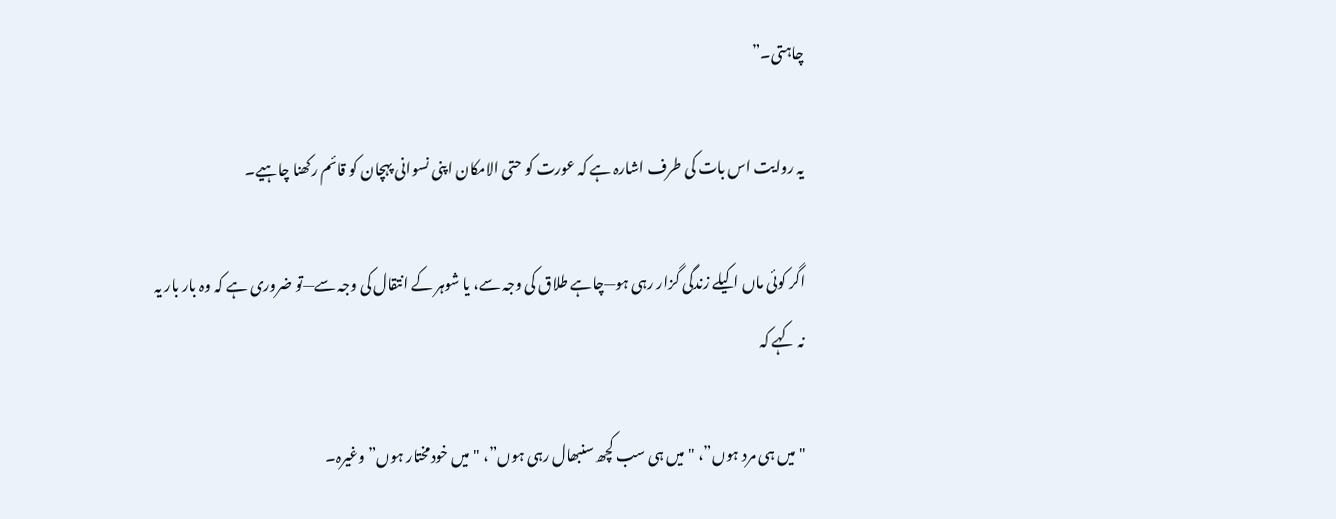چاہتی۔”

یہ روایت اس بات کی طرف اشارہ ہے کہ عورت کو حتی الامکان اپنی نسوانی پہچان کو قائم رکھنا چاہیے۔

اگر کوئی ماں اکیلے زندگی گزار رہی ہو—چاہے طلاق کی وجہ سے، یا شوہر کے انتقال کی وجہ سے—تو ضروری ہے کہ وہ بار بار یہ نہ کہے کہ

"میں ہی مرد ہوں”، "میں ہی سب کچھ سنبھال رہی ہوں”، "میں خودمختار ہوں” وغیرہ۔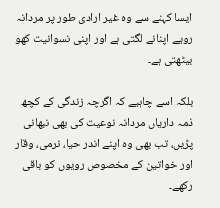ایسا کہنے سے وہ غیر ارادی طور پر مردانہ رویے اپنانے لگتی ہے اور اپنی نسوانیت کھو بیٹھتی ہے۔

بلکہ اسے چاہیے کہ اگرچہ زندگی کے کچھ ذمہ داریاں مردانہ نوعیت کی بھی نبھانی پڑیں، تب بھی وہ اپنے اندر حیا، نرمی، وقار اور خواتین کے مخصوص رویوں کو باقی رکھے۔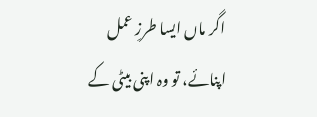اگر ماں ایسا طرزِ عمل اپنائے، تو وہ اپنی بیٹی کے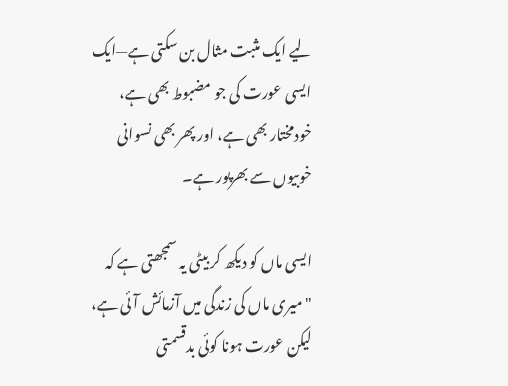لیے ایک مثبت مثال بن سکتی ہے—ایک ایسی عورت کی جو مضبوط بھی ہے، خودمختار بھی ہے، اور پھر بھی نسوانی خوبیوں سے بھرپور ہے۔

ایسی ماں کو دیکھ کر بیٹی یہ سمجھتی ہے کہ "میری ماں کی زندگی میں آزمائش آئی ہے، لیکن عورت ہونا کوئی بدقسمتی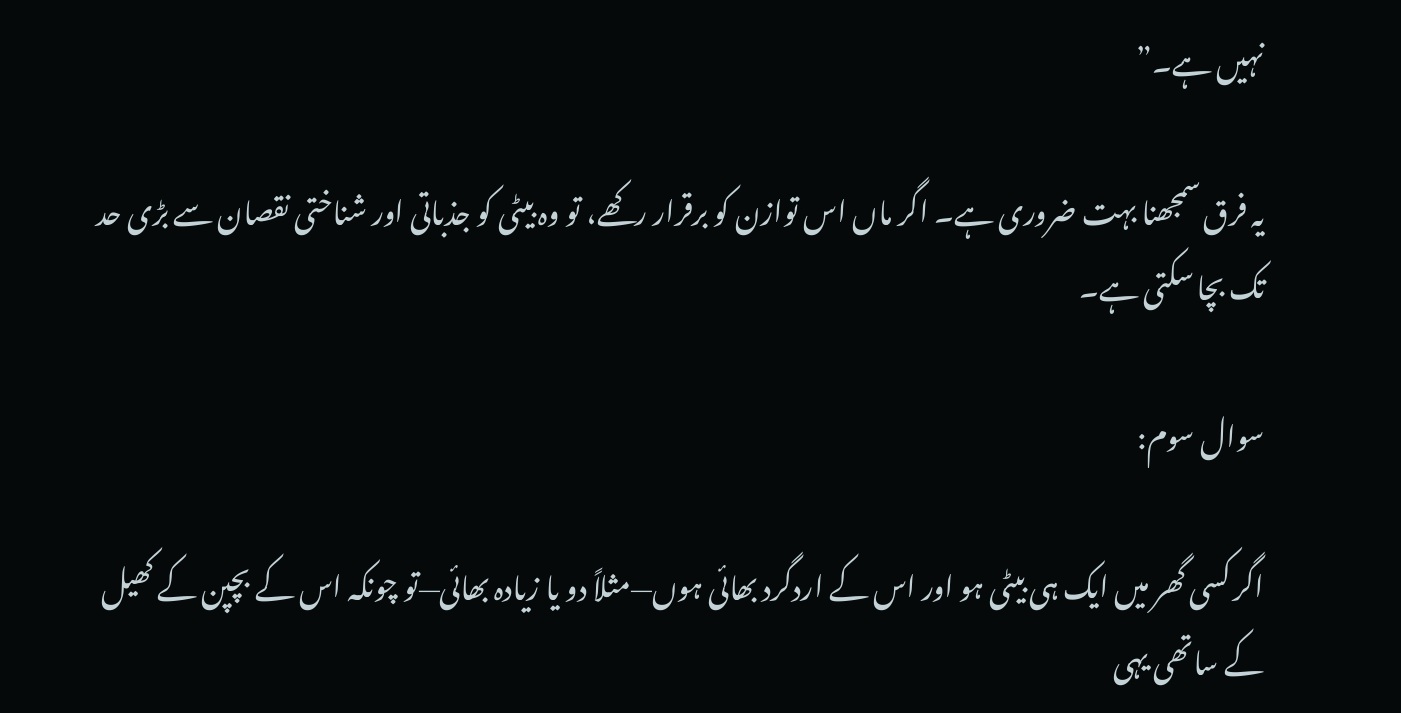نہیں ہے۔”

یہ فرق سمجھنا بہت ضروری ہے۔ اگر ماں اس توازن کو برقرار رکھے، تو وہ بیٹی کو جذباتی اور شناختی نقصان سے بڑی حد تک بچا سکتی ہے۔

سوال سوم:

اگر کسی گھر میں ایک ہی بیٹی ہو اور اس کے اردگرد بھائی ہوں—مثلاً دو یا زیادہ بھائی—تو چونکہ اس کے بچپن کے کھیل کے ساتھی یہی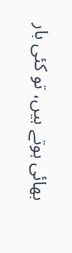بھائی ہوتے ہیں، تو کئی بار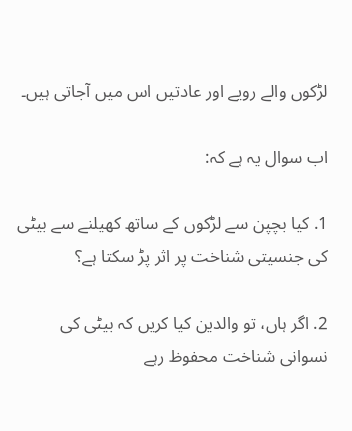لڑکوں والے رویے اور عادتیں اس میں آجاتی ہیں۔

اب سوال یہ ہے کہ:

1. کیا بچپن سے لڑکوں کے ساتھ کھیلنے سے بیٹی کی جنسیتی شناخت پر اثر پڑ سکتا ہے؟

2. اگر ہاں، تو والدین کیا کریں کہ بیٹی کی نسوانی شناخت محفوظ رہے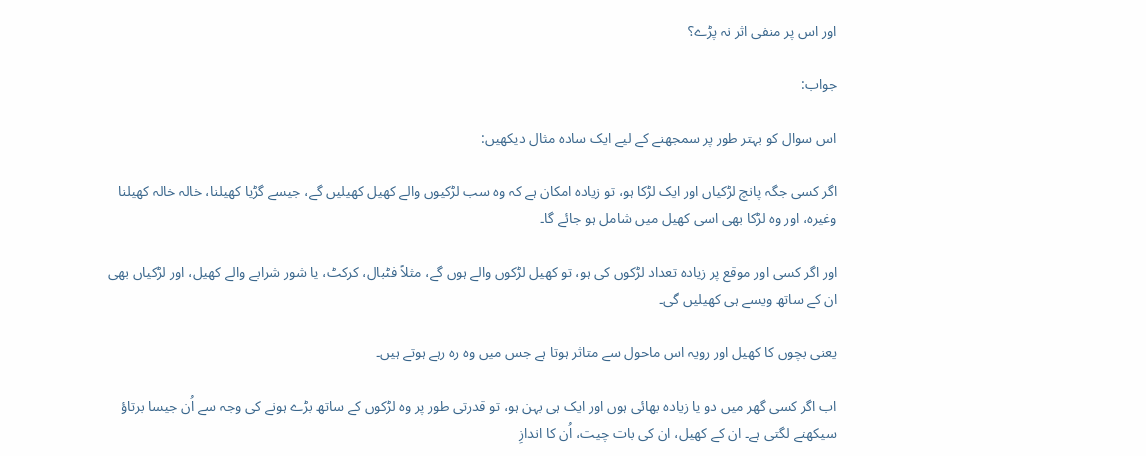اور اس پر منفی اثر نہ پڑے؟

جواب:

اس سوال کو بہتر طور پر سمجھنے کے لیے ایک سادہ مثال دیکھیں:

اگر کسی جگہ پانچ لڑکیاں اور ایک لڑکا ہو، تو زیادہ امکان ہے کہ وہ سب لڑکیوں والے کھیل کھیلیں گے، جیسے گڑیا کھیلنا، خالہ خالہ کھیلنا وغیرہ، اور وہ لڑکا بھی اسی کھیل میں شامل ہو جائے گا۔

اور اگر کسی اور موقع پر زیادہ تعداد لڑکوں کی ہو، تو کھیل لڑکوں والے ہوں گے، مثلاً فٹبال، کرکٹ، یا شور شرابے والے کھیل، اور لڑکیاں بھی ان کے ساتھ ویسے ہی کھیلیں گی۔

یعنی بچوں کا کھیل اور رویہ اس ماحول سے متاثر ہوتا ہے جس میں وہ رہ رہے ہوتے ہیں۔

اب اگر کسی گھر میں دو یا زیادہ بھائی ہوں اور ایک ہی بہن ہو، تو قدرتی طور پر وہ لڑکوں کے ساتھ بڑے ہونے کی وجہ سے اُن جیسا برتاؤ سیکھنے لگتی ہے۔ ان کے کھیل، ان کی بات چیت، اُن کا اندازِ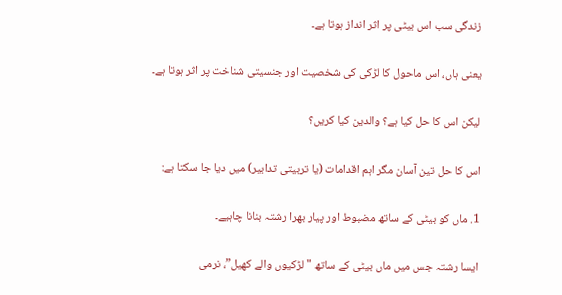زندگی سب اس بیٹی پر اثر انداز ہوتا ہے۔

یعنی ہاں، اس ماحول کا لڑکی کی شخصیت اور جنسیتی شناخت پر اثر ہوتا ہے۔

لیکن اس کا حل کیا ہے؟ والدین کیا کریں؟

اس کا حل تین آسان مگر اہم اقدامات (یا تربیتی تدابیر) میں دیا جا سکتا ہے:

1. ماں کو بیٹی کے ساتھ مضبوط اور پیار بھرا رشتہ بنانا چاہیے۔

ایسا رشتہ جس میں ماں بیٹی کے ساتھ "لڑکیوں والے کھیل”، نرمی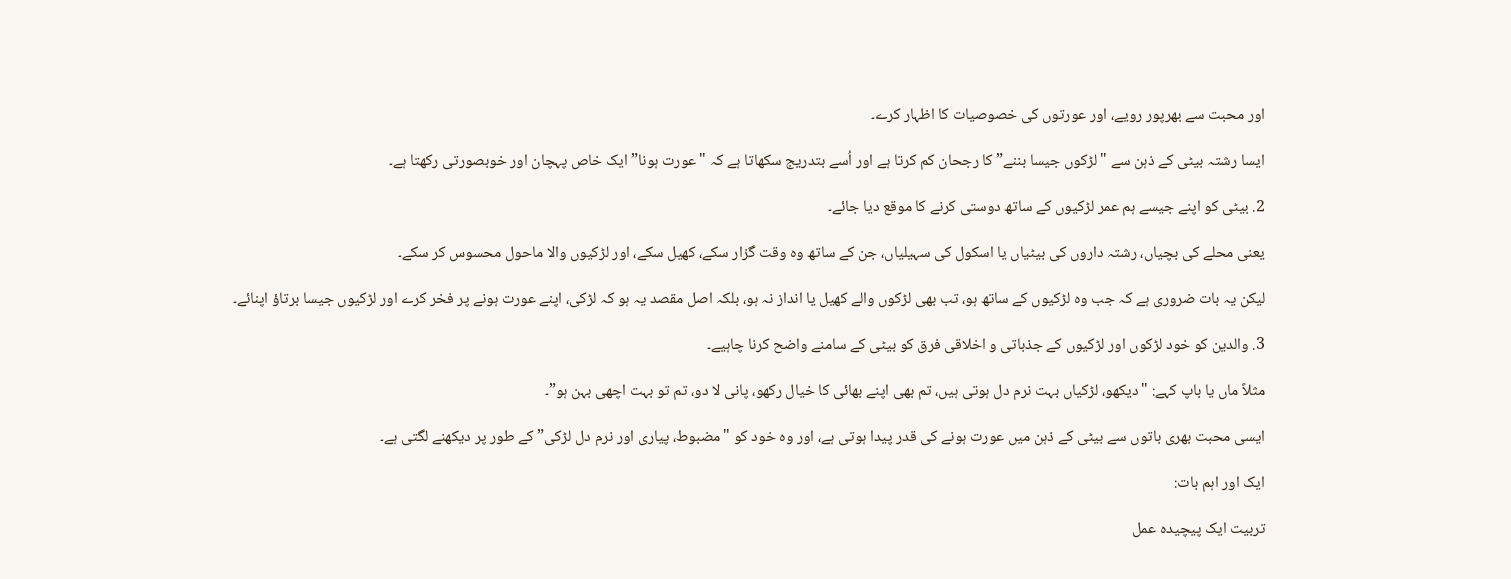اور محبت سے بھرپور رویے، اور عورتوں کی خصوصیات کا اظہار کرے۔

ایسا رشتہ بیٹی کے ذہن سے "لڑکوں جیسا بننے” کا رجحان کم کرتا ہے اور اُسے بتدریج سکھاتا ہے کہ "عورت ہونا” ایک خاص پہچان اور خوبصورتی رکھتا ہے۔

2. بیٹی کو اپنے جیسے ہم عمر لڑکیوں کے ساتھ دوستی کرنے کا موقع دیا جائے۔

یعنی محلے کی بچیاں، رشتہ داروں کی بیٹیاں یا اسکول کی سہیلیاں، جن کے ساتھ وہ وقت گزار سکے، کھیل سکے، اور لڑکیوں والا ماحول محسوس کر سکے۔

لیکن یہ بات ضروری ہے کہ جب وہ لڑکیوں کے ساتھ ہو، تب بھی لڑکوں والے کھیل یا انداز نہ ہو، بلکہ اصل مقصد یہ ہو کہ لڑکی، اپنے عورت ہونے پر فخر کرے اور لڑکیوں جیسا برتاؤ اپنائے۔

3. والدین کو خود لڑکوں اور لڑکیوں کے جذباتی و اخلاقی فرق کو بیٹی کے سامنے واضح کرنا چاہیے۔

مثلاً ماں یا باپ کہے: "دیکھو، لڑکیاں بہت نرم دل ہوتی ہیں، تم بھی اپنے بھائی کا خیال رکھو، پانی لا دو، تم تو بہت اچھی بہن ہو”۔

ایسی محبت بھری باتوں سے بیٹی کے ذہن میں عورت ہونے کی قدر پیدا ہوتی ہے، اور وہ خود کو "مضبوط، پیاری اور نرم دل لڑکی” کے طور پر دیکھنے لگتی ہے۔

ایک اور اہم بات:

تربیت ایک پیچیدہ عمل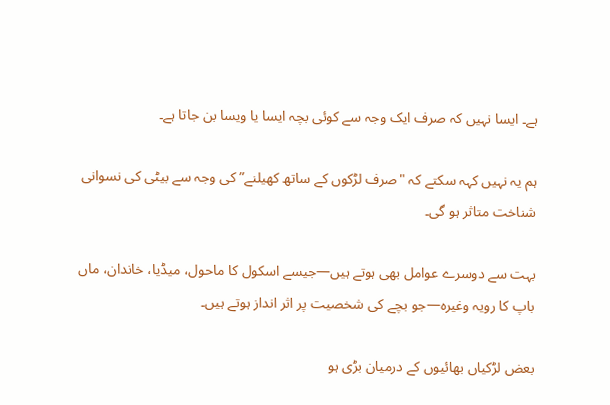ہے۔ ایسا نہیں کہ صرف ایک وجہ سے کوئی بچہ ایسا یا ویسا بن جاتا ہے۔

ہم یہ نہیں کہہ سکتے کہ "صرف لڑکوں کے ساتھ کھیلنے” کی وجہ سے بیٹی کی نسوانی شناخت متاثر ہو گی۔

بہت سے دوسرے عوامل بھی ہوتے ہیں—جیسے اسکول کا ماحول، میڈیا، خاندان، ماں باپ کا رویہ وغیرہ—جو بچے کی شخصیت پر اثر انداز ہوتے ہیں۔

بعض لڑکیاں بھائیوں کے درمیان بڑی ہو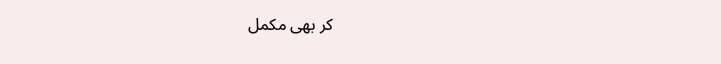کر بھی مکمل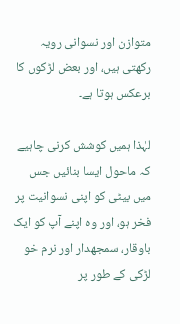متوازن اور نسوانی رویہ رکھتی ہیں، اور بعض لڑکوں کا برعکس ہوتا ہے۔

لہٰذا ہمیں کوشش کرنی چاہیے کہ ماحول ایسا بنائیں جس میں بیٹی کو اپنی نسوانیت پر فخر ہو، اور وہ اپنے آپ کو ایک باوقار، سمجھدار اور نرم خو لڑکی کے طور پر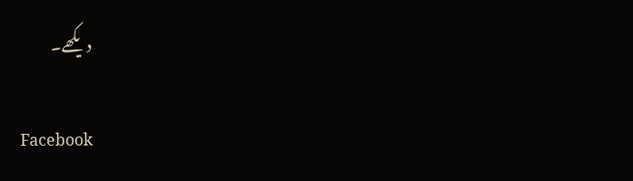دیکھے۔

Facebook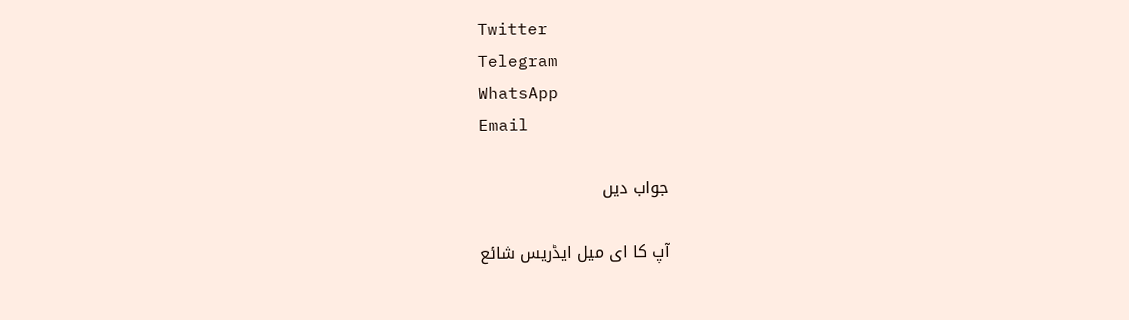Twitter
Telegram
WhatsApp
Email

جواب دیں

آپ کا ای میل ایڈریس شائع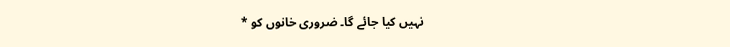نہیں کیا جائے گا۔ ضروری خانوں کو *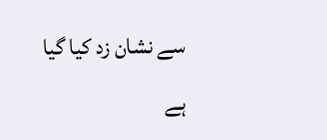سے نشان زد کیا گیا ہے